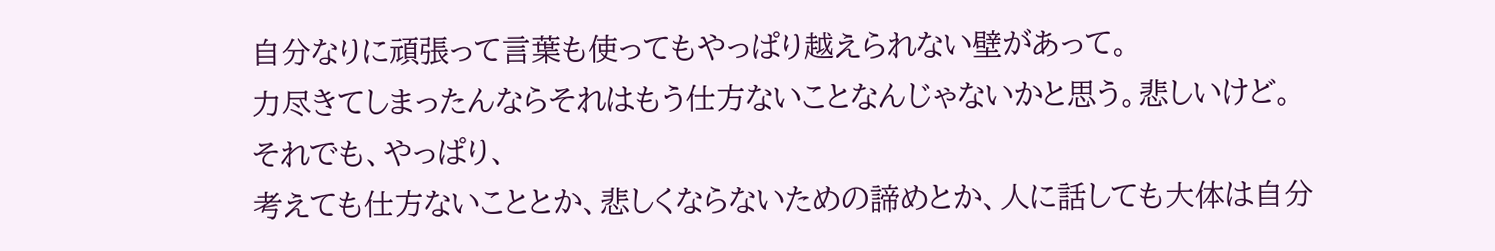自分なりに頑張って言葉も使ってもやっぱり越えられない壁があって。
力尽きてしまったんならそれはもう仕方ないことなんじゃないかと思う。悲しいけど。
それでも、やっぱり、
考えても仕方ないこととか、悲しくならないための諦めとか、人に話しても大体は自分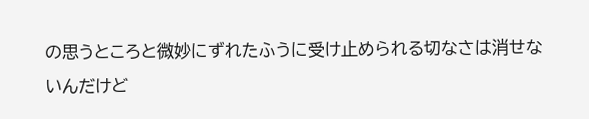の思うところと微妙にずれたふうに受け止められる切なさは消せないんだけど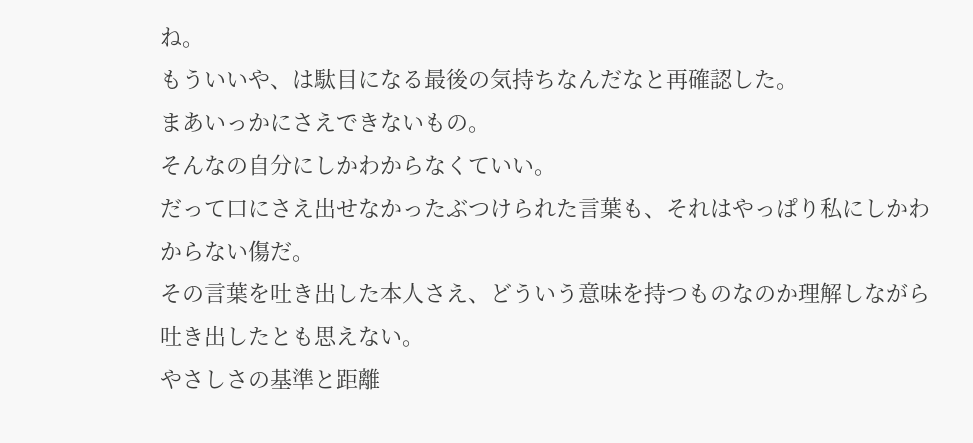ね。
もういいや、は駄目になる最後の気持ちなんだなと再確認した。
まあいっかにさえできないもの。
そんなの自分にしかわからなくていい。
だって口にさえ出せなかったぶつけられた言葉も、それはやっぱり私にしかわからない傷だ。
その言葉を吐き出した本人さえ、どういう意味を持つものなのか理解しながら吐き出したとも思えない。
やさしさの基準と距離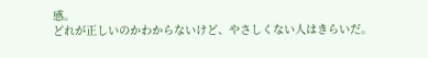感。
どれが正しいのかわからないけど、やさしくない人はきらいだ。